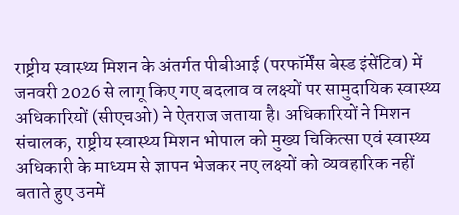राष्ट्रीय स्वास्थ्य मिशन के अंतर्गत पीबीआई (परफॉर्मेंस बेस्ड इंसेंटिव) में जनवरी 2026 से लागू किए गए बदलाव व लक्ष्यों पर सामुदायिक स्वास्थ्य अधिकारियों (सीएचओ) ने ऐतराज जताया है। अधिकारियों ने मिशन संचालक, राष्ट्रीय स्वास्थ्य मिशन भोपाल को मुख्य चिकित्सा एवं स्वास्थ्य अधिकारी के माध्यम से ज्ञापन भेजकर नए लक्ष्यों को व्यवहारिक नहीं बताते हुए उनमें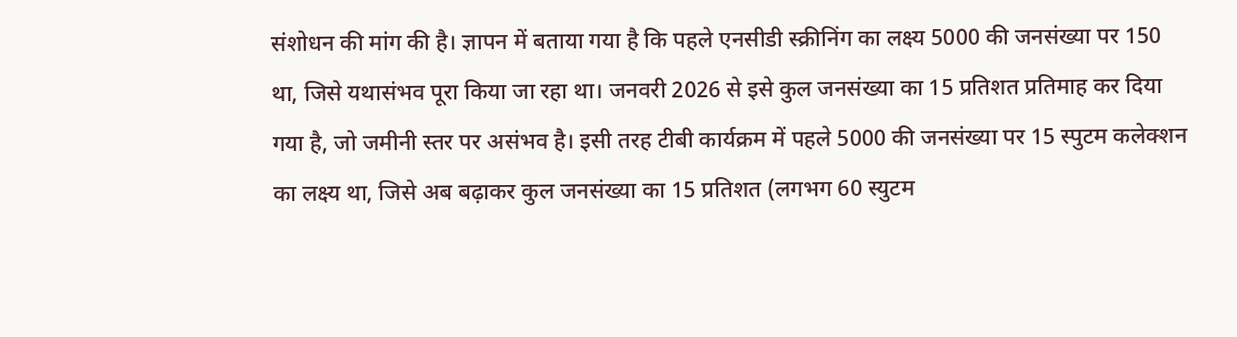संशोधन की मांग की है। ज्ञापन में बताया गया है कि पहले एनसीडी स्क्रीनिंग का लक्ष्य 5000 की जनसंख्या पर 150 था, जिसे यथासंभव पूरा किया जा रहा था। जनवरी 2026 से इसे कुल जनसंख्या का 15 प्रतिशत प्रतिमाह कर दिया गया है, जो जमीनी स्तर पर असंभव है। इसी तरह टीबी कार्यक्रम में पहले 5000 की जनसंख्या पर 15 स्पुटम कलेक्शन का लक्ष्य था, जिसे अब बढ़ाकर कुल जनसंख्या का 15 प्रतिशत (लगभग 60 स्युटम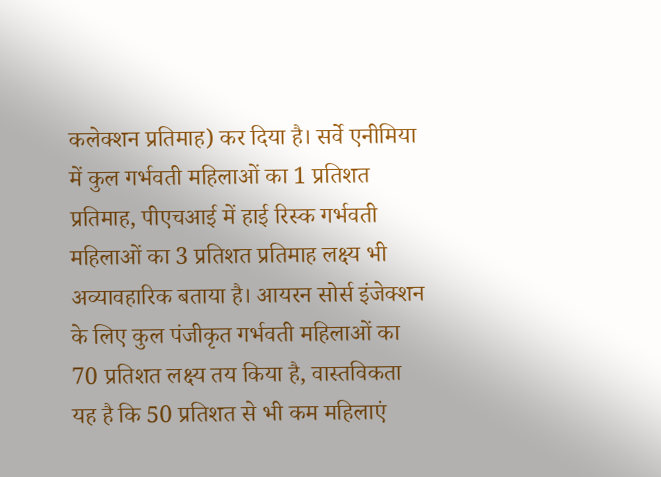कलेक्शन प्रतिमाह) कर दिया है। सर्वे एनीमिया में कुल गर्भवती महिलाओं का 1 प्रतिशत प्रतिमाह, पीएचआई में हाई रिस्क गर्भवती महिलाओं का 3 प्रतिशत प्रतिमाह लक्ष्य भी अव्यावहारिक बताया है। आयरन सोर्स इंजेक्शन के लिए कुल पंजीकृत गर्भवती महिलाओं का 70 प्रतिशत लक्ष्य तय किया है, वास्तविकता यह है कि 50 प्रतिशत से भी कम महिलाएं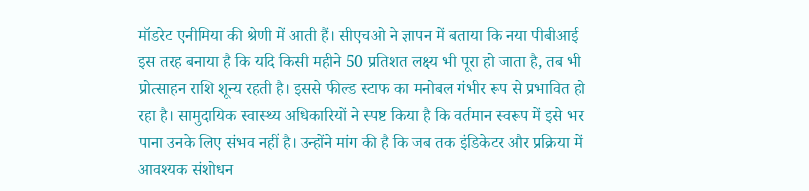मॉडरेट एनीमिया की श्रेणी में आती हैं। सीएचओ ने ज्ञापन में बताया कि नया पीबीआई इस तरह बनाया है कि यदि किसी महीने 50 प्रतिशत लक्ष्य भी पूरा हो जाता है, तब भी प्रोत्साहन राशि शून्य रहती है। इससे फील्ड स्टाफ का मनोबल गंभीर रूप से प्रभावित हो रहा है। सामुदायिक स्वास्थ्य अधिकारियों ने स्पष्ट किया है कि वर्तमान स्वरूप में इसे भर पाना उनके लिए संभव नहीं है। उन्होंने मांग की है कि जब तक इंडिकेटर और प्रक्रिया में आवश्यक संशोधन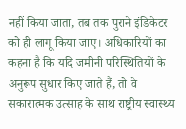नहीं किया जाता, तब तक पुराने इंडिकेटर को ही लागू किया जाए। अधिकारियों का कहना है कि यदि जमीनी परिस्थितियों के अनुरूप सुधार किए जाते हैं, तो वे सकारात्मक उत्साह के साथ राष्ट्रीय स्वास्थ्य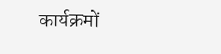कार्यक्रमों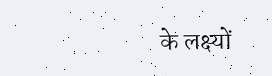के लक्ष्यों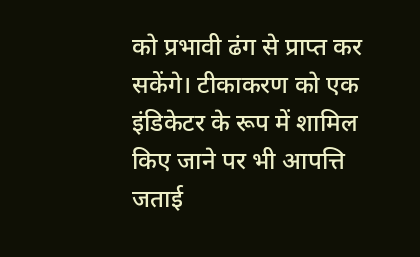को प्रभावी ढंग से प्राप्त कर सकेंगे। टीकाकरण को एक इंडिकेटर के रूप में शामिल किए जाने पर भी आपत्ति जताई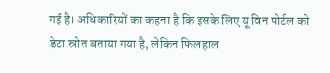गई है। अधिकारियों का कहना है कि इसके लिए यू विन पोर्टल को डेटा स्रोत बताया गया है, लेकिन फिलहाल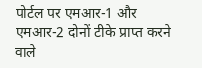पोर्टल पर एमआर-1 और एमआर-2 दोनों टीके प्राप्त करने वाले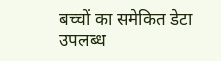बच्चों का समेकित डेटा उपलब्ध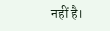नहीं है।